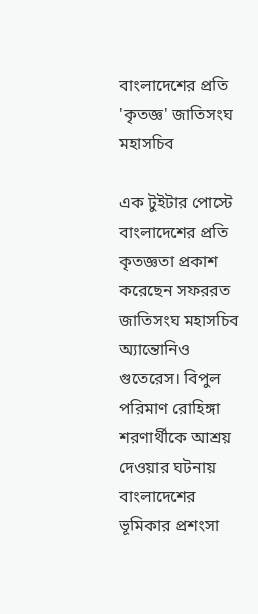বাংলাদেশের প্রতি 'কৃতজ্ঞ' জাতিসংঘ মহাসচিব

এক টুইটার পোস্টে বাংলাদেশের প্রতি কৃতজ্ঞতা প্রকাশ করেছেন সফররত জাতিসংঘ মহাসচিব অ্যান্তোনিও গুতেরেস। বিপুল পরিমাণ রোহিঙ্গা শরণার্থীকে আশ্রয় দেওয়ার ঘটনায় বাংলাদেশের ভূমিকার প্রশংসা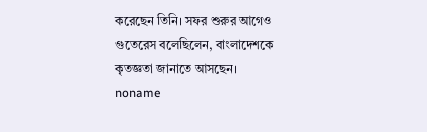করেছেন তিনি। সফর শুরুর আগেও গুতেরেস বলেছিলেন, বাংলাদেশকে কৃতজ্ঞতা জানাতে আসছেন।
noname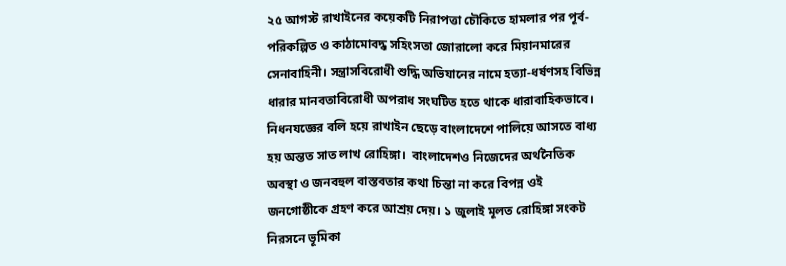২৫ আগস্ট রাখাইনের কয়েকটি নিরাপত্তা চৌকিতে হামলার পর পূর্ব-পরিকল্পিত ও কাঠামোবদ্ধ সহিংসতা জোরালো করে মিয়ানমারের সেনাবাহিনী। সন্ত্রাসবিরোধী শুদ্ধি অভিযানের নামে হত্যা-ধর্ষণসহ বিভিন্ন ধারার মানবতাবিরোধী অপরাধ সংঘটিত হতে থাকে ধারাবাহিকভাবে। নিধনযজ্ঞের বলি হয়ে রাখাইন ছেড়ে বাংলাদেশে পালিয়ে আসতে বাধ্য হয় অন্তত সাত লাখ রোহিঙ্গা।  বাংলাদেশও নিজেদের অর্থনৈতিক অবস্থা ও জনবহুল বাস্তবতার কথা চিন্তা না করে বিপন্ন ওই জনগোষ্ঠীকে গ্রহণ করে আশ্রয় দেয়। ১ জুলাই মূলত রোহিঙ্গা সংকট নিরসনে ভূমিকা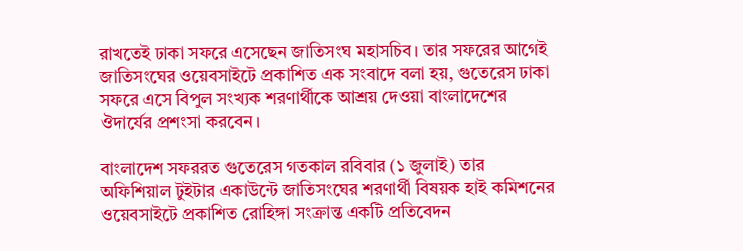রাখতেই ঢাকা সফরে এসেছেন জাতিসংঘ মহাসচিব। তার সফরের আগেই জাতিসংঘের ওয়েবসাইটে প্রকাশিত এক সংবাদে বলা হয়, গুতেরেস ঢাকা সফরে এসে বিপুল সংখ্যক শরণার্থীকে আশ্রয় দেওয়া বাংলাদেশের ঔদার্যের প্রশংসা করবেন।

বাংলাদেশ সফররত গুতেরেস গতকাল রবিবার (১ জুলাই) তার অফিশিয়াল টুইটার একাউন্টে জাতিসংঘের শরণার্থী বিষয়ক হাই কমিশনের ওয়েবসাইটে প্রকাশিত রোহিঙ্গা সংক্রান্ত একটি প্রতিবেদন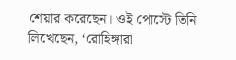শেয়ার করেছেন। ওই পোস্টে তিনি লিখেছেন, ‘রোহিঙ্গারা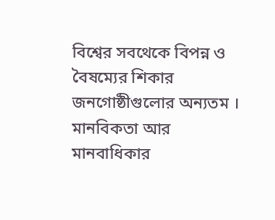বিশ্বের সবথেকে বিপন্ন ও বৈষম্যের শিকার জনগোষ্ঠীগুলোর অন্যতম । মানবিকতা আর মানবাধিকার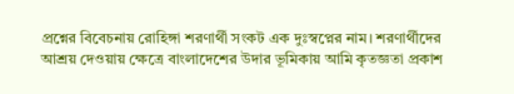প্রশ্নের বিবেচনায় রোহিঙ্গা শরণার্থী সংকট এক দুঃস্বপ্নের নাম। শরণার্থীদের আশ্রয় দেওয়ায় ক্ষেত্রে বাংলাদেশের উদার ভূমিকায় আমি কৃতজ্ঞতা প্রকাশ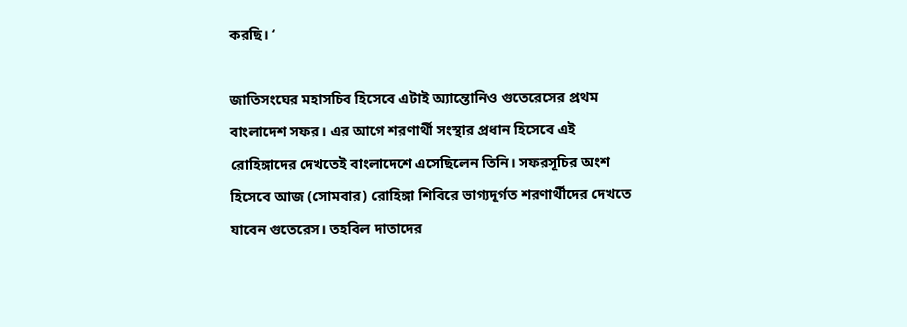করছি। ‘

জাতিসংঘের মহাসচিব হিসেবে এটাই অ্যান্তোনিও গুতেরেসের প্রথম বাংলাদেশ সফর। এর আগে শরণার্থী সংস্থার প্রধান হিসেবে এই রোহিঙ্গাদের দেখতেই বাংলাদেশে এসেছিলেন তিনি। সফরসূচির অংশ হিসেবে আজ (সোমবার) রোহিঙ্গা শিবিরে ভাগ্যদূর্গত শরণার্থীদের দেখতে যাবেন গুতেরেস। তহবিল দাতাদের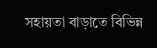সহায়তা বাড়াতে বিভিন্ন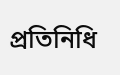প্রতিনিধি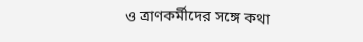ও ত্রাণকর্মীদের সঙ্গে কথা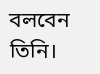বলবেন তিনি।